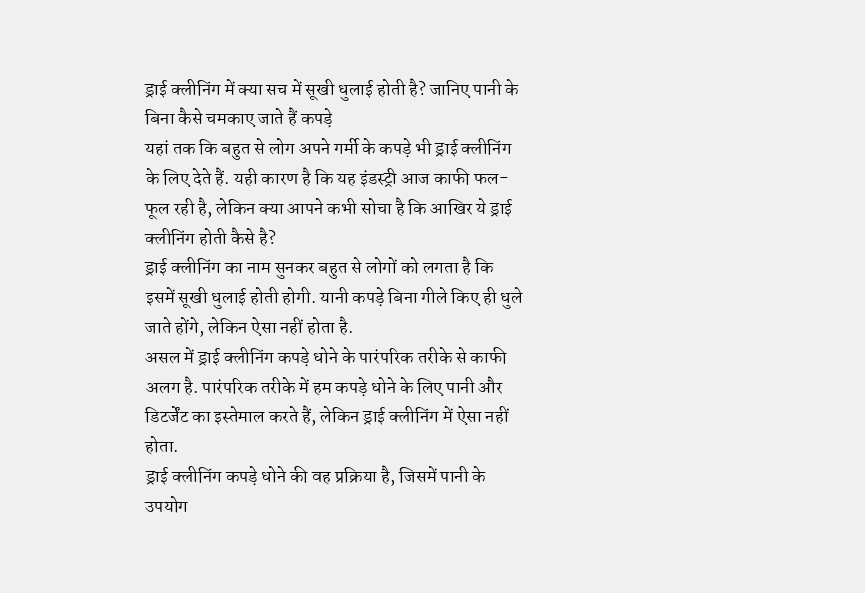ड्राई क्लीनिंग में क्या सच में सूखी धुलाई होती है? जानिए पानी के बिना कैसे चमकाए जाते हैं कपड़े
यहां तक कि बहुत से लोग अपने गर्मी के कपड़े भी ड्राई क्लीनिंग के लिए देते हैं. यही कारण है कि यह इंडस्ट्री आज काफी फल-फूल रही है, लेकिन क्या आपने कभी सोचा है कि आखिर ये ड्राई क्लीनिंग होती कैसे है?
ड्राई क्लीनिंग का नाम सुनकर बहुत से लोगों को लगता है कि इसमें सूखी धुलाई होती होगी. यानी कपड़े बिना गीले किए ही धुले जाते होंगे, लेकिन ऐसा नहीं होता है.
असल में ड्राई क्लीनिंग कपड़े धोने के पारंपरिक तरीके से काफी अलग है. पारंपरिक तरीके में हम कपड़े धोने के लिए पानी और डिटर्जेंट का इस्तेमाल करते हैं, लेकिन ड्राई क्लीनिंग में ऐसा नहीं होता.
ड्राई क्लीनिंग कपड़े धोने की वह प्रक्रिया है, जिसमें पानी के उपयोग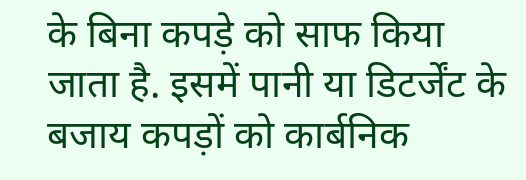के बिना कपड़े को साफ किया जाता है. इसमें पानी या डिटर्जेंट के बजाय कपड़ों को कार्बनिक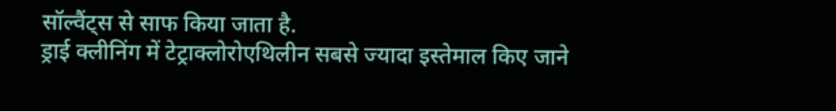सॉल्वैंट्स से साफ किया जाता है.
ड्राई क्लीनिंग में टेट्राक्लोरोएथिलीन सबसे ज्यादा इस्तेमाल किए जाने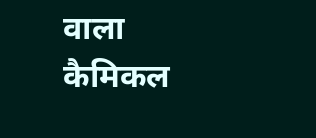वाला कैमिकल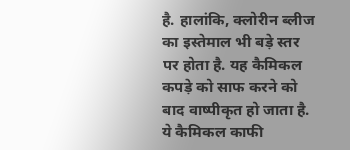है. हालांकि, क्लोरीन ब्लीज का इस्तेमाल भी बड़े स्तर पर होता है. यह कैमिकल कपड़े को साफ करने को बाद वाष्पीकृत हो जाता है.
ये कैमिकल काफी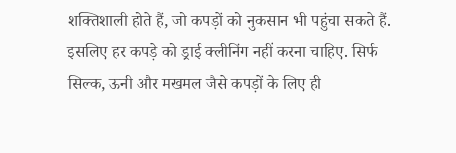शक्तिशाली होते हैं, जो कपड़ों को नुकसान भी पहुंचा सकते हैं. इसलिए हर कपड़े को ड्राई क्लीनिंग नहीं करना चाहिए. सिर्फ सिल्क, ऊनी और मखमल जैसे कपड़ों के लिए ही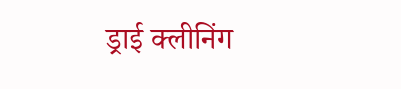ड्राई क्लीनिंग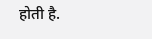होती है.